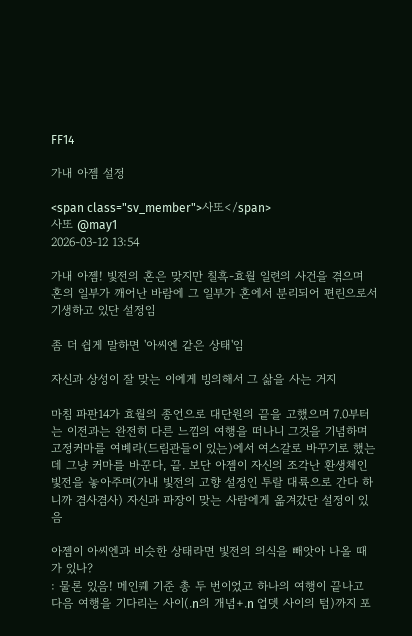FF14

가내 아젬 설정

<span class="sv_member">사또</span>
사또 @may1
2026-03-12 13:54

가내 아젬! 빛전의 혼은 맞지만 칠흑-효월 일련의 사건을 겪으며 혼의 일부가 깨어난 바람에 그 일부가 혼에서 분리되어 편린으로서 기생하고 있단 설정임

좀 더 쉽게 말하면 '아씨엔 같은 상태'임

자신과 상성이 잘 맞는 이에게 빙의해서 그 삶을 사는 거지

마침 파판14가 효월의 종언으로 대단원의 끝을 고했으며 7.0부터는 이전과는 완전히 다른 느낌의 여행을 떠나니 그것을 기념하며 고정커마를 여볘라(드림관들이 있는)에서 여스갈로 바꾸기로 했는데 그냥 커마를 바꾼다, 끝. 보단 아젬이 자신의 조각난 환생체인 빛전을 놓아주며(가내 빛전의 고향 설정인 투랄 대륙으로 간다 하니까 겸사겸사) 자신과 파장이 맞는 사람에게 옮겨갔단 설정이 있음

아젬이 아씨엔과 비슷한 상태라면 빛전의 의식을 빼앗아 나올 때가 있나?
: 물론 있음! 메인퀘 기준 총 두 번이었고 하나의 여행이 끝나고 다음 여행을 기다리는 사이(.n의 개념+.n 업뎃 사이의 텀)까지 포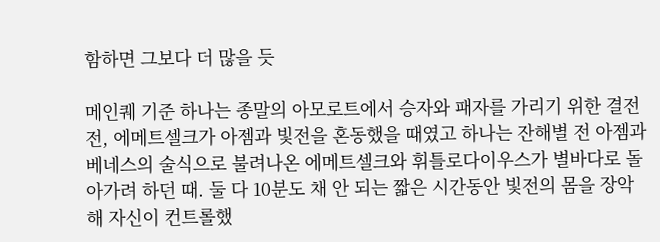함하면 그보다 더 많을 듯

메인퀘 기준 하나는 종말의 아모로트에서 승자와 패자를 가리기 위한 결전 전, 에메트셀크가 아젬과 빛전을 혼동했을 때였고 하나는 잔해별 전 아젬과 베네스의 술식으로 불려나온 에메트셀크와 휘틀로다이우스가 별바다로 돌아가려 하던 때. 둘 다 10분도 채 안 되는 짧은 시간동안 빛전의 몸을 장악해 자신이 컨트롤했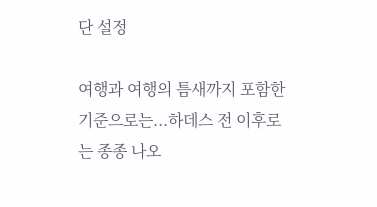단 설정

여행과 여행의 틈새까지 포함한 기준으로는...하데스 전 이후로는 종종 나오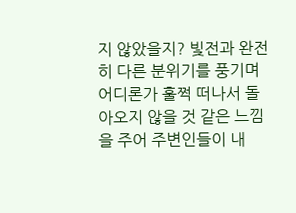지 않았을지? 빛전과 완전히 다른 분위기를 풍기며 어디론가 훌쩍 떠나서 돌아오지 않을 것 같은 느낌을 주어 주변인들이 내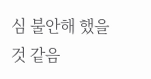심 불안해 했을 것 같음